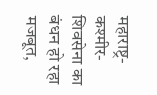महाराष्ट्र-कश्मीर-शिवसेना का बंधन हो रहा मजबूत,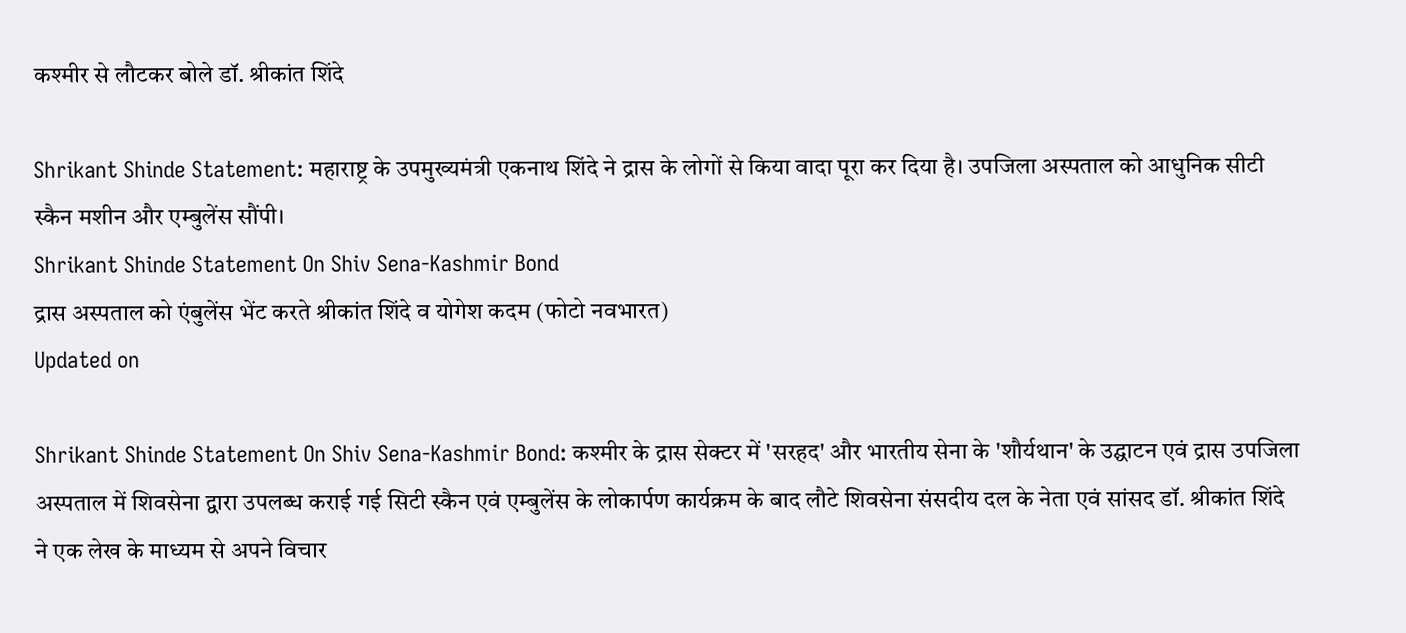कश्मीर से लौटकर बोले डॉ. श्रीकांत शिंदे

Shrikant Shinde Statement: महाराष्ट्र के उपमुख्यमंत्री एकनाथ शिंदे ने द्रास के लोगों से किया वादा पूरा कर दिया है। उपजिला अस्पताल को आधुनिक सीटी स्कैन मशीन और एम्बुलेंस सौंपी।
Shrikant Shinde Statement On Shiv Sena-Kashmir Bond
द्रास अस्पताल को एंबुलेंस भेंट करते श्रीकांत शिंदे व योगेश कदम (फोटो नवभारत)
Updated on

Shrikant Shinde Statement On Shiv Sena-Kashmir Bond: कश्मीर के द्रास सेक्टर में 'सरहद' और भारतीय सेना के 'शौर्यथान' के उद्घाटन एवं द्रास उपजिला अस्पताल में शिवसेना द्वारा उपलब्ध कराई गई सिटी स्कैन एवं एम्बुलेंस के लोकार्पण कार्यक्रम के बाद लौटे शिवसेना संसदीय दल के नेता एवं सांसद डॉ. श्रीकांत शिंदे ने एक लेख के माध्यम से अपने विचार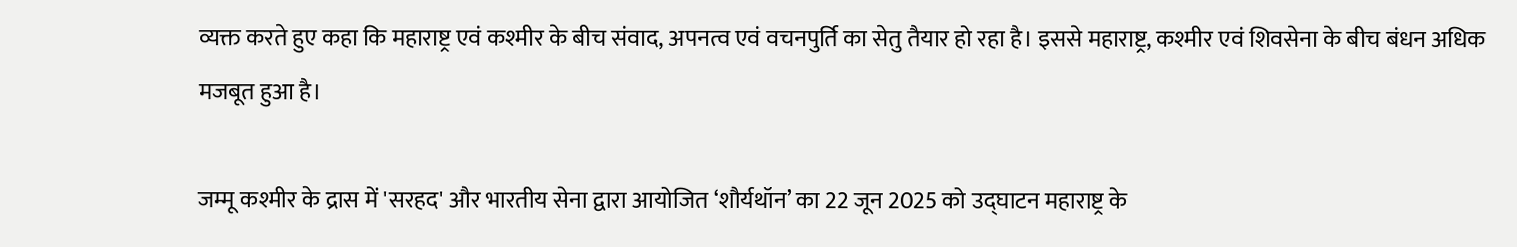व्यक्त करते हुए कहा कि महाराष्ट्र एवं कश्मीर के बीच संवाद, अपनत्व एवं वचनपुर्ति का सेतु तैयार हो रहा है। इससे महाराष्ट्र, कश्मीर एवं शिवसेना के बीच बंधन अधिक मजबूत हुआ है।

जम्मू कश्मीर के द्रास में 'सरहद' और भारतीय सेना द्वारा आयोजित ‘शौर्यथॉन’ का 22 जून 2025 को उद्घाटन महाराष्ट्र के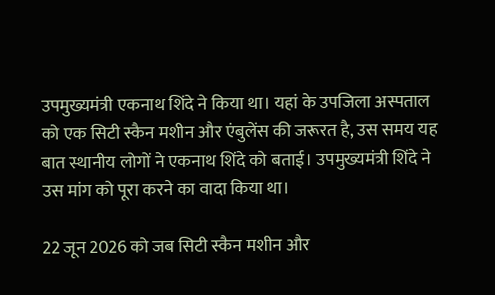उपमुख्यमंत्री एकनाथ शिंदे ने किया था। यहां के उपजिला अस्पताल को एक सिटी स्कैन मशीन और एंबुलेंस की जरूरत है, उस समय यह बात स्थानीय लोगों ने एकनाथ शिंदे को बताई। उपमुख्यमंत्री शिंदे ने उस मांग को पूरा करने का वादा किया था।

22 जून 2026 को जब सिटी स्कैन मशीन और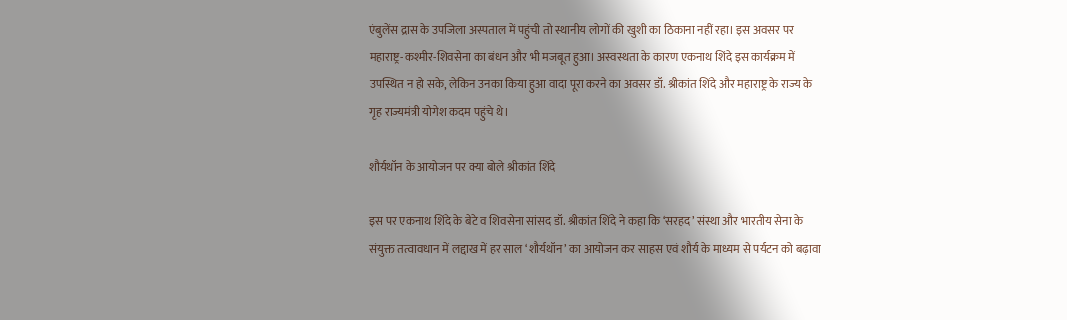एंबुलेंस द्रास के उपजिला अस्पताल में पहुंची तो स्थानीय लोगों की खुशी का ठिकाना नहीं रहा। इस अवसर पर महाराष्ट्र-कश्मीर-शिवसेना का बंधन और भी मजबूत हुआ। अस्वस्थता के कारण एकनाथ शिंदे इस कार्यक्रम में उपस्थित न हो सके, लेकिन उनका किया हुआ वादा पूरा करने का अवसर डॉ. श्रीकांत शिंदे और महाराष्ट्र के राज्य के गृह राज्यमंत्री योगेश कदम पहुंचे थे।

शौर्यथॉन के आयोजन पर क्या बोले श्रीकांत शिंदे

इस पर एकनाथ शिंदे के बेटे व शिवसेना सांसद डॉ. श्रीकांत शिंदे ने कहा कि ‘सरहद’ संस्था और भारतीय सेना के संयुक्त तत्वावधान में लद्दाख में हर साल ‘शौर्यथॉन’ का आयोजन कर साहस एवं शौर्य के माध्यम से पर्यटन को बढ़ावा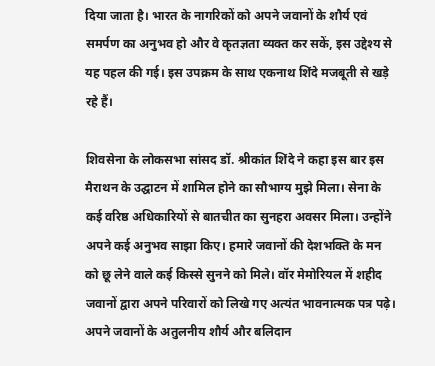दिया जाता है। भारत के नागरिकों को अपने जवानों के शौर्य एवं समर्पण का अनुभव हो और वे कृतज्ञता व्यक्त कर सकें, इस उद्देश्य से यह पहल की गई। इस उपक्रम के साथ एकनाथ शिंदे मजबूती से खड़े रहे हैं।

शिवसेना के लोकसभा सांसद डॉ. श्रीकांत शिंदे ने कहा इस बार इस मैराथन के उद्घाटन में शामिल होने का सौभाग्य मुझे मिला। सेना के कई वरिष्ठ अधिकारियों से बातचीत का सुनहरा अवसर मिला। उन्होंने अपने कई अनुभव साझा किए। हमारे जवानों की देशभक्ति के मन को छू लेने वाले कई किस्से सुनने को मिले। वॉर मेमोरियल में शहीद जवानों द्वारा अपने परिवारों को लिखे गए अत्यंत भावनात्मक पत्र पढ़े। अपने जवानों के अतुलनीय शौर्य और बलिदान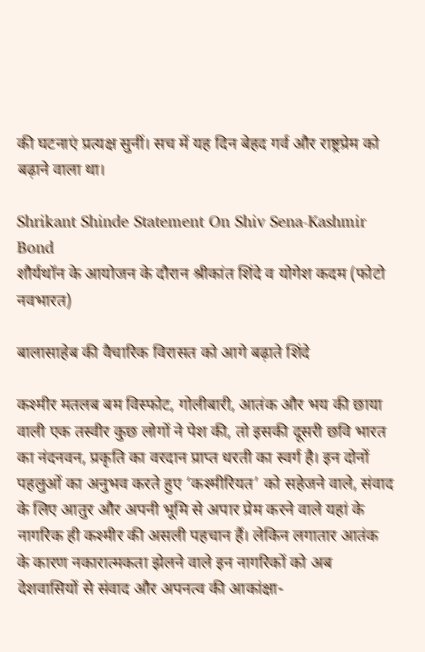की घटनाएं प्रत्यक्ष सुनीं। सच में यह दिन बेहद गर्व और राष्ट्रप्रेम को बढ़ाने वाला था।

Shrikant Shinde Statement On Shiv Sena-Kashmir Bond
शौर्यथॉन के आयोजन के दौरान श्रीकांत शिंदे व योगेश कदम (फोटो नवभारत)

बालासाहेब की वैचारिक विरासत को आगे बढ़ाते शिंदे

कश्मीर मतलब बम विस्फोट, गोलीबारी, आतंक और भय की छाया वाली एक तस्वीर कुछ लोगों ने पेश की, तो इसकी दूसरी छवि भारत का नंदनवन, प्रकृति का वरदान प्राप्त धरती का स्वर्ग है। इन दोनों पहलुओं का अनुभव करते हुए ‘कश्मीरियत’ को सहेजने वाले, संवाद के लिए आतुर और अपनी भूमि से अपार प्रेम करने वाले यहां के नागरिक ही कश्मीर की असली पहचान हैं। लेकिन लगातार आतंक के कारण नकारात्मकता झेलने वाले इन नागरिकों को अब देशवासियों से संवाद और अपनत्व की आकांक्षा-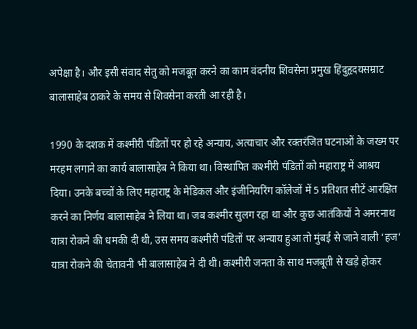अपेक्षा है। और इसी संवाद सेतु को मजबूत करने का काम वंदनीय शिवसेना प्रमुख हिंदुहृदयसम्राट बालासाहेब ठाकरे के समय से शिवसेना करती आ रही है।

1990 के दशक में कश्मीरी पंडितों पर हो रहे अन्याय, अत्याचार और रक्तरंजित घटनाओं के जख्म पर मरहम लगाने का कार्य बालासाहेब ने किया था। विस्थापित कश्मीरी पंडितों को महाराष्ट्र में आश्रय दिया। उनके बच्चों के लिए महाराष्ट्र के मेडिकल और इंजीनियरिंग कॉलेजों में 5 प्रतिशत सीटें आरक्षित करने का निर्णय बालासाहेब ने लिया था। जब कश्मीर सुलग रहा था और कुछ आतंकियों ने अमरनाथ यात्रा रोकने की धमकी दी थी, उस समय कश्मीरी पंडितों पर अन्याय हुआ तो मुंबई से जाने वाली ‘हज’ यात्रा रोकने की चेतावनी भी बालासाहेब ने दी थी। कश्मीरी जनता के साथ मजबूती से खड़े होकर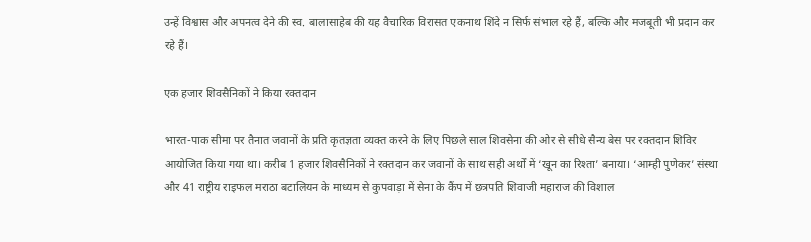उन्हें विश्वास और अपनत्व देने की स्व. बालासाहेब की यह वैचारिक विरासत एकनाथ शिंदे न सिर्फ संभाल रहे हैं, बल्कि और मजबूती भी प्रदान कर रहे हैं।

एक हजार शिवसैनिकों ने किया रक्तदान

भारत-पाक सीमा पर तैनात जवानों के प्रति कृतज्ञता व्यक्त करने के लिए पिछले साल शिवसेना की ओर से सीधे सैन्य बेस पर रक्तदान शिविर आयोजित किया गया था। करीब 1 हजार शिवसैनिकों ने रक्तदान कर जवानों के साथ सही अर्थों में ‘खून का रिश्ता’ बनाया। ‘आम्ही पुणेकर’ संस्था और 41 राष्ट्रीय राइफल मराठा बटालियन के माध्यम से कुपवाड़ा में सेना के कैंप में छत्रपति शिवाजी महाराज की विशाल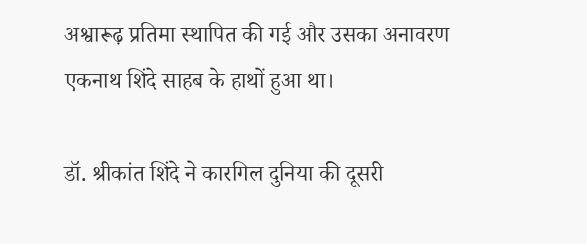अश्वारूढ़ प्रतिमा स्थापित की गई और उसका अनावरण एकनाथ शिंदे साहब के हाथों हुआ था।

डॉ. श्रीकांत शिंदे ने कारगिल दुनिया की दूसरी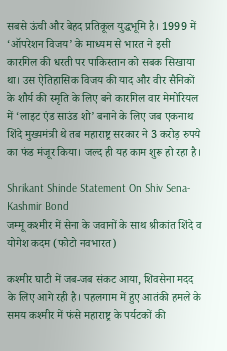सबसे ऊंची और बेहद प्रतिकूल युद्धभूमि है। 1999 में ‘ऑपरेशन विजय’ के माध्यम से भारत ने इसी कारगिल की धरती पर पाकिस्तान को सबक सिखाया था। उस ऐतिहासिक विजय की याद और वीर सैनिकों के शौर्य की स्मृति के लिए बने कारगिल वार मेमोरियल में ‘लाइट एंड साउंड शो’ बनाने के लिए जब एकनाथ शिंदे मुख्यमंत्री थे तब महाराष्ट्र सरकार ने 3 करोड़ रुपये का फंड मंजूर किया। जल्द ही यह काम शुरू हो रहा है।

Shrikant Shinde Statement On Shiv Sena-Kashmir Bond
जम्मू कश्मीर में सेना के जवानों के साथ श्रीकांत शिंदे व योगेश कदम (फोटो नवभारत)

कश्मीर घाटी में जब-जब संकट आया, शिवसेना मदद के लिए आगे रही है। पहलगाम में हुए आतंकी हमले के समय कश्मीर में फंसे महाराष्ट्र के पर्यटकों की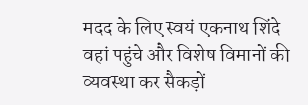मदद के लिए स्वयं एकनाथ शिंदे वहां पहुंचे और विशेष विमानों की व्यवस्था कर सैकड़ों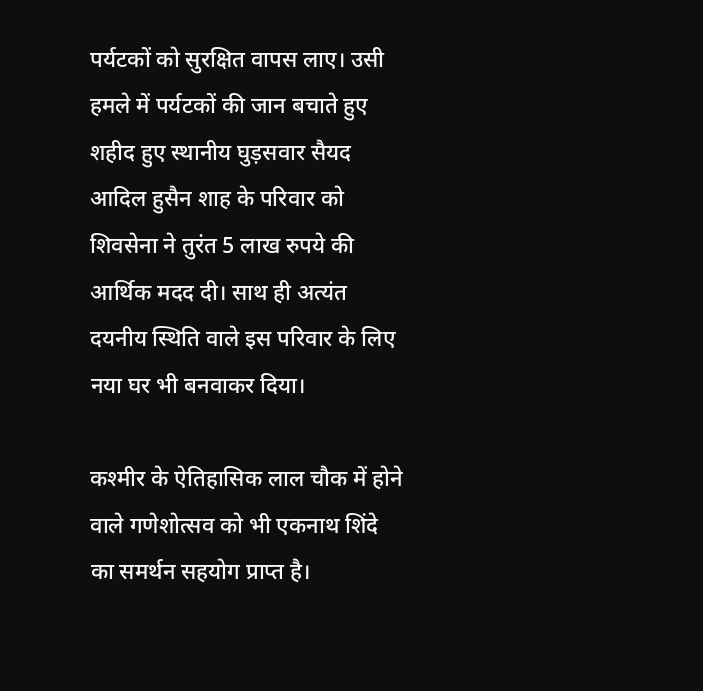पर्यटकों को सुरक्षित वापस लाए। उसी हमले में पर्यटकों की जान बचाते हुए शहीद हुए स्थानीय घुड़सवार सैयद आदिल हुसैन शाह के परिवार को शिवसेना ने तुरंत 5 लाख रुपये की आर्थिक मदद दी। साथ ही अत्यंत दयनीय स्थिति वाले इस परिवार के लिए नया घर भी बनवाकर दिया।

कश्मीर के ऐतिहासिक लाल चौक में होने वाले गणेशोत्सव को भी एकनाथ शिंदे का समर्थन सहयोग प्राप्त है।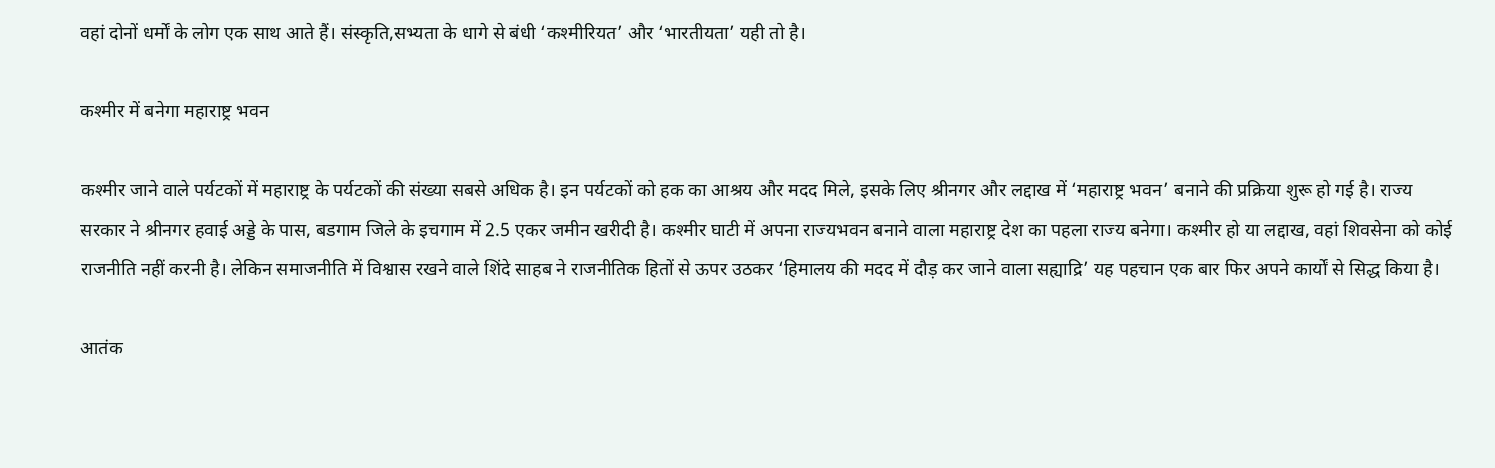वहां दोनों धर्मों के लोग एक साथ आते हैं। संस्कृति,सभ्यता के धागे से बंधी ‘कश्मीरियत’ और ‘भारतीयता’ यही तो है।

कश्मीर में बनेगा महाराष्ट्र भवन

कश्मीर जाने वाले पर्यटकों में महाराष्ट्र के पर्यटकों की संख्या सबसे अधिक है। इन पर्यटकों को हक का आश्रय और मदद मिले, इसके लिए श्रीनगर और लद्दाख में ‘महाराष्ट्र भवन’ बनाने की प्रक्रिया शुरू हो गई है। राज्य सरकार ने श्रीनगर हवाई अड्डे के पास, बडगाम जिले के इचगाम में 2.5 एकर जमीन खरीदी है। कश्मीर घाटी में अपना राज्यभवन बनाने वाला महाराष्ट्र देश का पहला राज्य बनेगा। कश्मीर हो या लद्दाख, वहां शिवसेना को कोई राजनीति नहीं करनी है। लेकिन समाजनीति में विश्वास रखने वाले शिंदे साहब ने राजनीतिक हितों से ऊपर उठकर ‘हिमालय की मदद में दौड़ कर जाने वाला सह्याद्रि’ यह पहचान एक बार फिर अपने कार्यों से सिद्ध किया है।

आतंक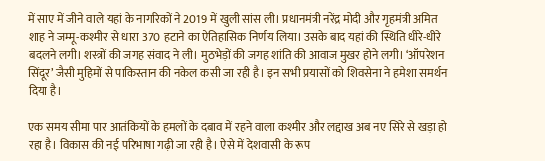में साए में जीने वाले यहां के नागरिकों ने 2019 में खुली सांस ली। प्रधानमंत्री नरेंद्र मोदी और गृहमंत्री अमित शाह ने जम्मू-कश्मीर से धारा 370 हटाने का ऐतिहासिक निर्णय लिया। उसके बाद यहां की स्थिति धीरे-धीरे बदलने लगी। शस्त्रों की जगह संवाद ने ली। मुठभेड़ों की जगह शांति की आवाज मुखर होने लगी। ‘ऑपरेशन सिंदूर’ जैसी मुहिमों से पाकिस्तान की नकेल कसी जा रही है। इन सभी प्रयासों को शिवसेना ने हमेशा समर्थन दिया है।

एक समय सीमा पार आतंकियों के हमलों के दबाव में रहने वाला कश्मीर और लद्दाख अब नए सिरे से खड़ा हो रहा है। विकास की नई परिभाषा गढ़ी जा रही है। ऐसे में देशवासी के रूप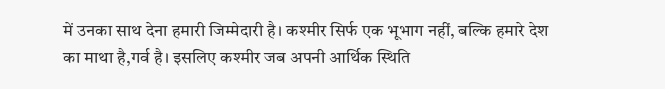में उनका साथ देना हमारी जिम्मेदारी है। कश्मीर सिर्फ एक भूभाग नहीं, बल्कि हमारे देश का माथा है,गर्व है। इसलिए कश्मीर जब अपनी आर्थिक स्थिति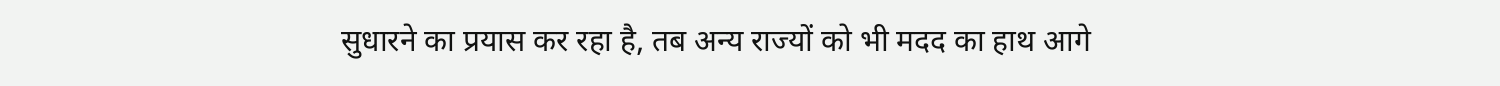सुधारने का प्रयास कर रहा है, तब अन्य राज्यों को भी मदद का हाथ आगे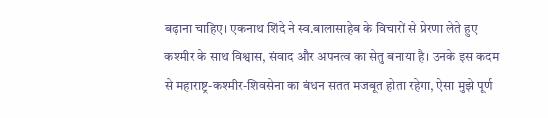बढ़ाना चाहिए। एकनाथ शिंदे ने स्व.बालासाहेब के विचारों से प्रेरणा लेते हुए कश्मीर के साथ विश्वास, संवाद और अपनत्व का सेतु बनाया है। उनके इस कदम से महाराष्ट्र-कश्मीर-शिवसेना का बंधन सतत मजबूत होता रहेगा, ऐसा मुझे पूर्ण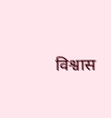विश्वास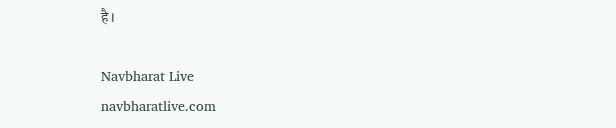है।

Navbharat Live
navbharatlive.com